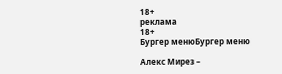18+
реклама
18+
Бургер менюБургер меню

Алекс Мирез –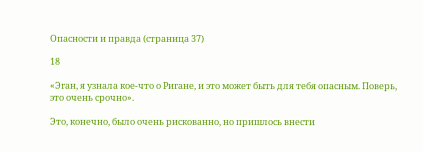Опасности и правда (страница 37)

18

«Эган, я узнала кое-что о Ригане, и это может быть для тебя опасным. Поверь, это очень срочно».

Это, конечно, было очень рискованно, но пришлось внести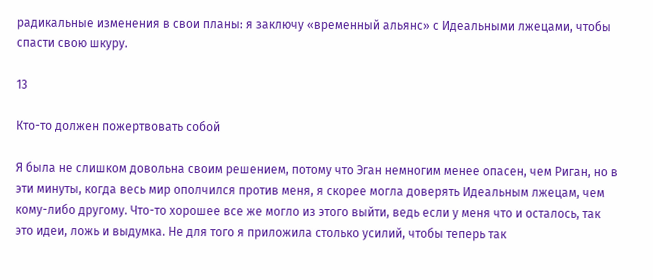радикальные изменения в свои планы: я заключу «временный альянс» с Идеальными лжецами, чтобы спасти свою шкуру.

13

Кто-то должен пожертвовать собой

Я была не слишком довольна своим решением, потому что Эган немногим менее опасен, чем Риган, но в эти минуты, когда весь мир ополчился против меня, я скорее могла доверять Идеальным лжецам, чем кому-либо другому. Что-то хорошее все же могло из этого выйти, ведь если у меня что и осталось, так это идеи, ложь и выдумка. Не для того я приложила столько усилий, чтобы теперь так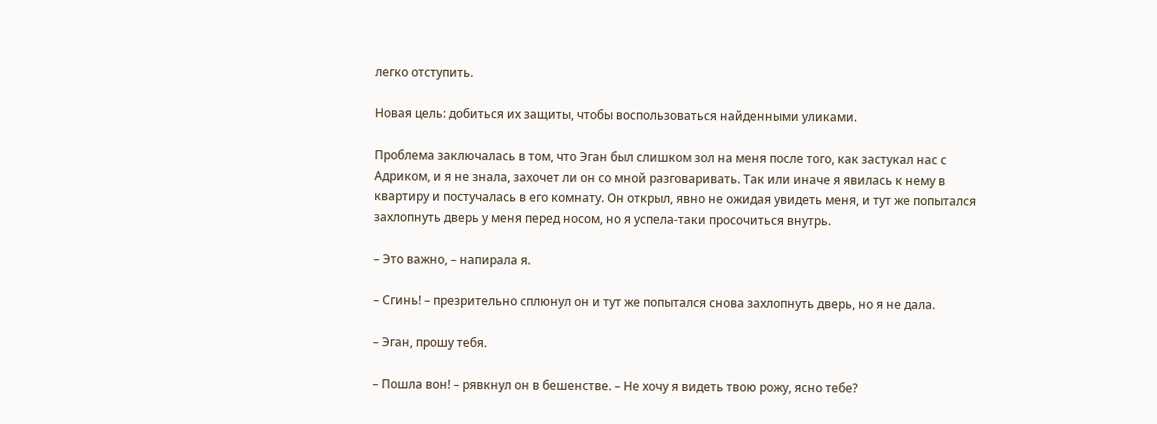легко отступить.

Новая цель: добиться их защиты, чтобы воспользоваться найденными уликами.

Проблема заключалась в том, что Эган был слишком зол на меня после того, как застукал нас с Адриком, и я не знала, захочет ли он со мной разговаривать. Так или иначе я явилась к нему в квартиру и постучалась в его комнату. Он открыл, явно не ожидая увидеть меня, и тут же попытался захлопнуть дверь у меня перед носом, но я успела-таки просочиться внутрь.

– Это важно, – напирала я.

– Сгинь! – презрительно сплюнул он и тут же попытался снова захлопнуть дверь, но я не дала.

– Эган, прошу тебя.

– Пошла вон! – рявкнул он в бешенстве. – Не хочу я видеть твою рожу, ясно тебе?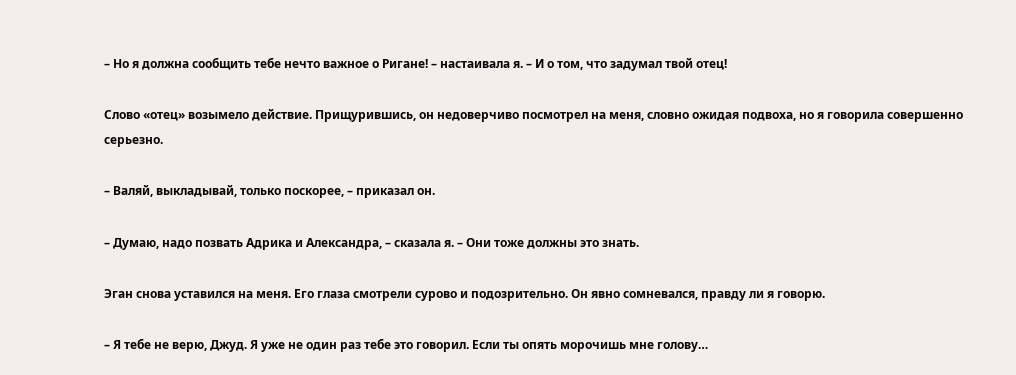– Но я должна сообщить тебе нечто важное о Ригане! – настаивала я. – И о том, что задумал твой отец!

Слово «отец» возымело действие. Прищурившись, он недоверчиво посмотрел на меня, словно ожидая подвоха, но я говорила совершенно серьезно.

– Валяй, выкладывай, только поскорее, – приказал он.

– Думаю, надо позвать Адрика и Александра, – сказала я. – Они тоже должны это знать.

Эган снова уставился на меня. Его глаза смотрели сурово и подозрительно. Он явно сомневался, правду ли я говорю.

– Я тебе не верю, Джуд. Я уже не один раз тебе это говорил. Если ты опять морочишь мне голову…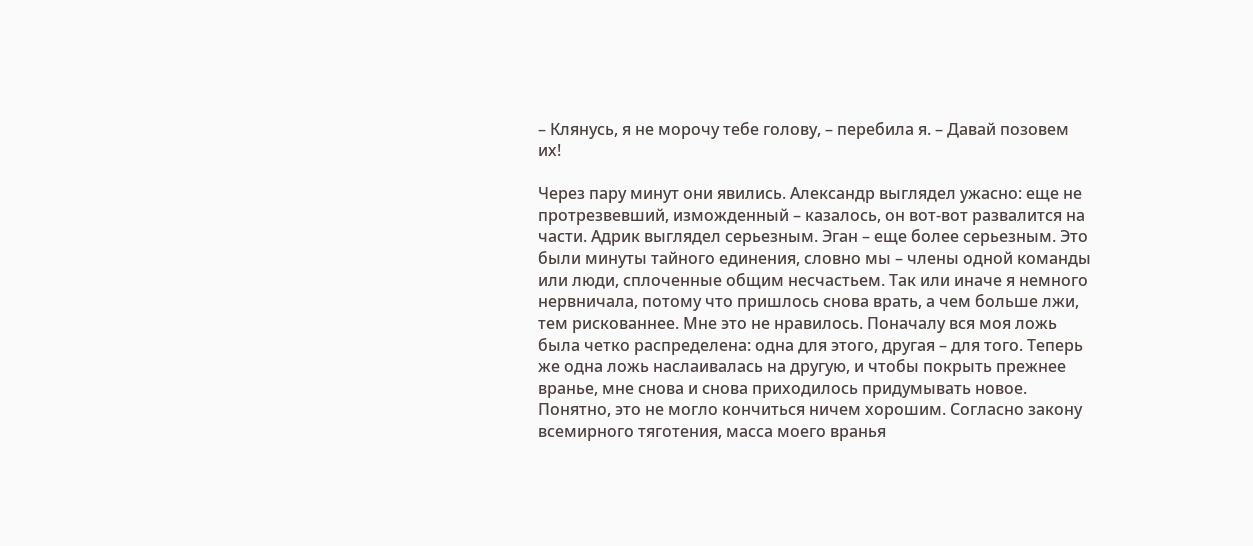– Клянусь, я не морочу тебе голову, – перебила я. – Давай позовем их!

Через пару минут они явились. Александр выглядел ужасно: еще не протрезвевший, изможденный – казалось, он вот-вот развалится на части. Адрик выглядел серьезным. Эган – еще более серьезным. Это были минуты тайного единения, словно мы – члены одной команды или люди, сплоченные общим несчастьем. Так или иначе я немного нервничала, потому что пришлось снова врать, а чем больше лжи, тем рискованнее. Мне это не нравилось. Поначалу вся моя ложь была четко распределена: одна для этого, другая – для того. Теперь же одна ложь наслаивалась на другую, и чтобы покрыть прежнее вранье, мне снова и снова приходилось придумывать новое. Понятно, это не могло кончиться ничем хорошим. Согласно закону всемирного тяготения, масса моего вранья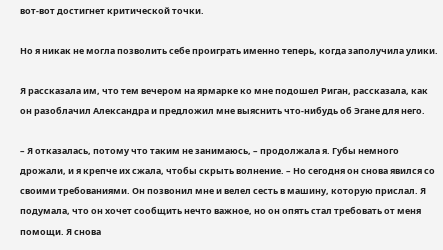вот-вот достигнет критической точки.

Но я никак не могла позволить себе проиграть именно теперь, когда заполучила улики.

Я рассказала им, что тем вечером на ярмарке ко мне подошел Риган, рассказала, как он разоблачил Александра и предложил мне выяснить что-нибудь об Эгане для него.

– Я отказалась, потому что таким не занимаюсь, – продолжала я. Губы немного дрожали, и я крепче их сжала, чтобы скрыть волнение. – Но сегодня он снова явился со своими требованиями. Он позвонил мне и велел сесть в машину, которую прислал. Я подумала, что он хочет сообщить нечто важное, но он опять стал требовать от меня помощи. Я снова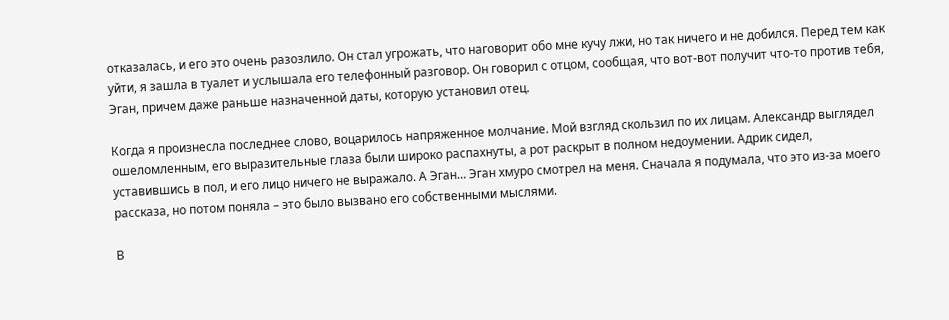отказалась, и его это очень разозлило. Он стал угрожать, что наговорит обо мне кучу лжи, но так ничего и не добился. Перед тем как уйти, я зашла в туалет и услышала его телефонный разговор. Он говорил с отцом, сообщая, что вот-вот получит что-то против тебя, Эган, причем даже раньше назначенной даты, которую установил отец.

Когда я произнесла последнее слово, воцарилось напряженное молчание. Мой взгляд скользил по их лицам. Александр выглядел ошеломленным, его выразительные глаза были широко распахнуты, а рот раскрыт в полном недоумении. Адрик сидел, уставившись в пол, и его лицо ничего не выражало. А Эган… Эган хмуро смотрел на меня. Сначала я подумала, что это из-за моего рассказа, но потом поняла – это было вызвано его собственными мыслями.

В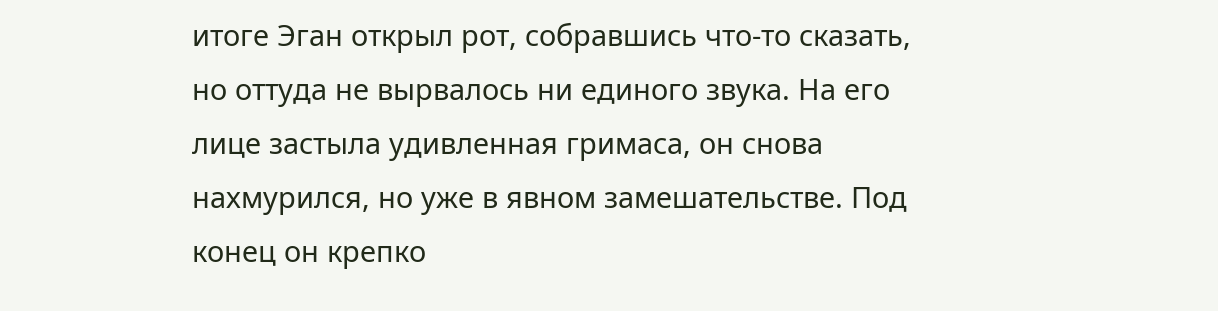итоге Эган открыл рот, собравшись что-то сказать, но оттуда не вырвалось ни единого звука. На его лице застыла удивленная гримаса, он снова нахмурился, но уже в явном замешательстве. Под конец он крепко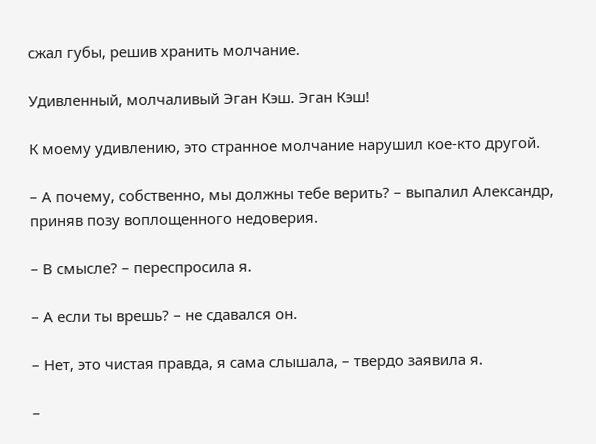сжал губы, решив хранить молчание.

Удивленный, молчаливый Эган Кэш. Эган Кэш!

К моему удивлению, это странное молчание нарушил кое-кто другой.

– А почему, собственно, мы должны тебе верить? – выпалил Александр, приняв позу воплощенного недоверия.

– В смысле? – переспросила я.

– А если ты врешь? – не сдавался он.

– Нет, это чистая правда, я сама слышала, – твердо заявила я.

–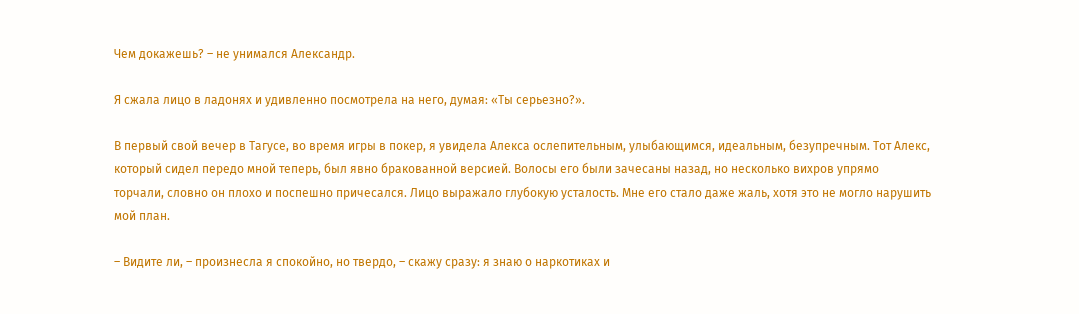Чем докажешь? – не унимался Александр.

Я сжала лицо в ладонях и удивленно посмотрела на него, думая: «Ты серьезно?».

В первый свой вечер в Тагусе, во время игры в покер, я увидела Алекса ослепительным, улыбающимся, идеальным, безупречным. Тот Алекс, который сидел передо мной теперь, был явно бракованной версией. Волосы его были зачесаны назад, но несколько вихров упрямо торчали, словно он плохо и поспешно причесался. Лицо выражало глубокую усталость. Мне его стало даже жаль, хотя это не могло нарушить мой план.

– Видите ли, – произнесла я спокойно, но твердо, – скажу сразу: я знаю о наркотиках и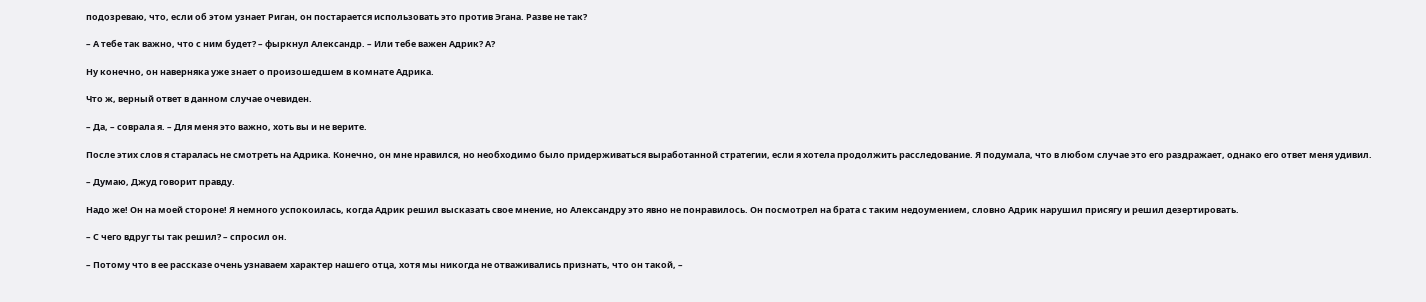подозреваю, что, если об этом узнает Риган, он постарается использовать это против Эгана. Разве не так?

– А тебе так важно, что с ним будет? – фыркнул Александр. – Или тебе важен Адрик? А?

Ну конечно, он наверняка уже знает о произошедшем в комнате Адрика.

Что ж, верный ответ в данном случае очевиден.

– Да, – соврала я. – Для меня это важно, хоть вы и не верите.

После этих слов я старалась не смотреть на Адрика. Конечно, он мне нравился, но необходимо было придерживаться выработанной стратегии, если я хотела продолжить расследование. Я подумала, что в любом случае это его раздражает, однако его ответ меня удивил.

– Думаю, Джуд говорит правду.

Надо же! Он на моей стороне! Я немного успокоилась, когда Адрик решил высказать свое мнение, но Александру это явно не понравилось. Он посмотрел на брата с таким недоумением, словно Адрик нарушил присягу и решил дезертировать.

– С чего вдруг ты так решил? – спросил он.

– Потому что в ее рассказе очень узнаваем характер нашего отца, хотя мы никогда не отваживались признать, что он такой, –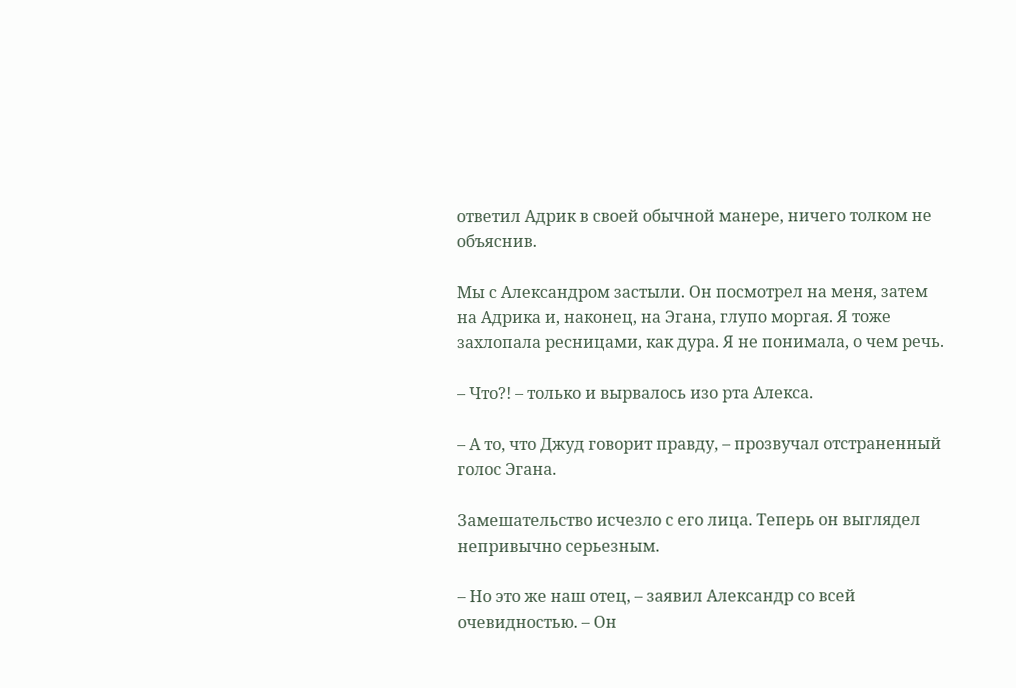ответил Адрик в своей обычной манере, ничего толком не объяснив.

Мы с Александром застыли. Он посмотрел на меня, затем на Адрика и, наконец, на Эгана, глупо моргая. Я тоже захлопала ресницами, как дура. Я не понимала, о чем речь.

– Что?! – только и вырвалось изо рта Алекса.

– А то, что Джуд говорит правду, – прозвучал отстраненный голос Эгана.

Замешательство исчезло с его лица. Теперь он выглядел непривычно серьезным.

– Но это же наш отец, – заявил Александр со всей очевидностью. – Он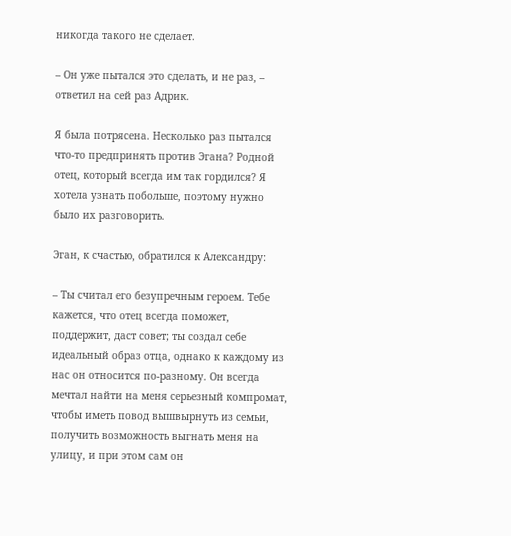никогда такого не сделает.

– Он уже пытался это сделать, и не раз, – ответил на сей раз Адрик.

Я была потрясена. Несколько раз пытался что-то предпринять против Эгана? Родной отец, который всегда им так гордился? Я хотела узнать побольше, поэтому нужно было их разговорить.

Эган, к счастью, обратился к Александру:

– Ты считал его безупречным героем. Тебе кажется, что отец всегда поможет, поддержит, даст совет; ты создал себе идеальный образ отца, однако к каждому из нас он относится по-разному. Он всегда мечтал найти на меня серьезный компромат, чтобы иметь повод вышвырнуть из семьи, получить возможность выгнать меня на улицу, и при этом сам он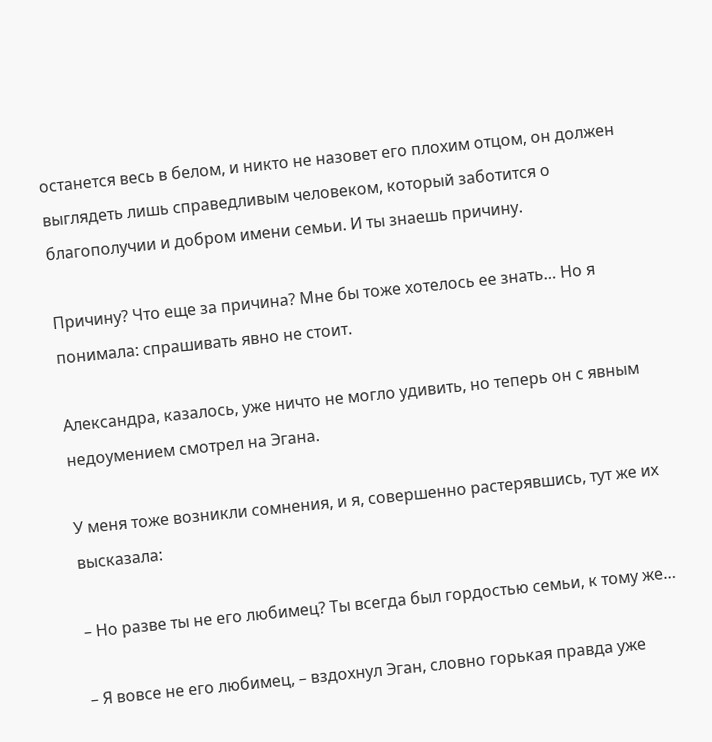останется весь в белом, и никто не назовет его плохим отцом, он должен выглядеть лишь справедливым человеком, который заботится о благополучии и добром имени семьи. И ты знаешь причину.

Причину? Что еще за причина? Мне бы тоже хотелось ее знать… Но я понимала: спрашивать явно не стоит.

Александра, казалось, уже ничто не могло удивить, но теперь он с явным недоумением смотрел на Эгана.

У меня тоже возникли сомнения, и я, совершенно растерявшись, тут же их высказала:

– Но разве ты не его любимец? Ты всегда был гордостью семьи, к тому же…

– Я вовсе не его любимец, – вздохнул Эган, словно горькая правда уже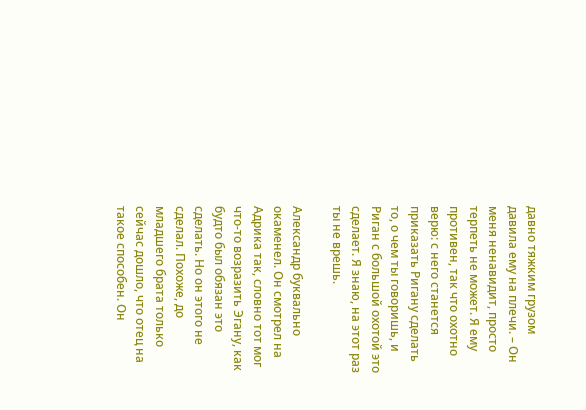давно тяжким грузом давила ему на плечи. – Он меня ненавидит, просто терпеть не может. Я ему противен, так что охотно верю: с него станется приказать Ригану сделать то, о чем ты говоришь, и Риган с большой охотой это сделает. Я знаю, на этот раз ты не врешь.

Александр буквально окаменел. Он смотрел на Адрика так, словно тот мог что-то возразить Эгану, как будто был обязан это сделать. Но он этого не сделал. Похоже, до младшего брата только сейчас дошло, что отец на такое способен. Он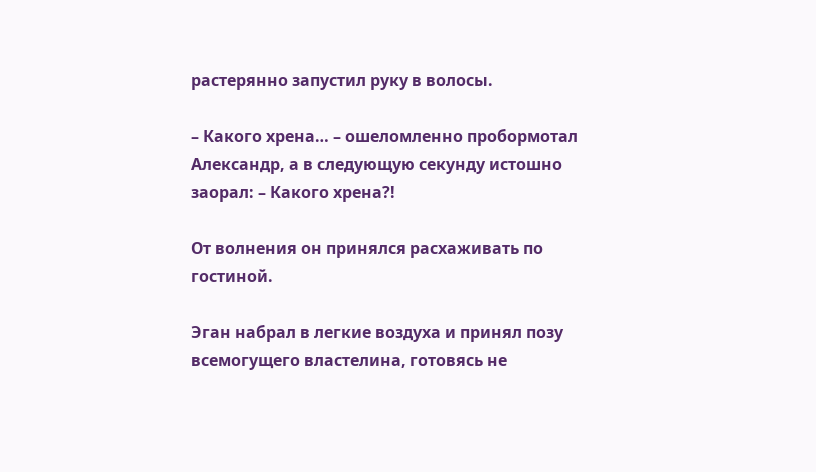растерянно запустил руку в волосы.

– Какого хрена… – ошеломленно пробормотал Александр, а в следующую секунду истошно заорал: – Какого хрена?!

От волнения он принялся расхаживать по гостиной.

Эган набрал в легкие воздуха и принял позу всемогущего властелина, готовясь не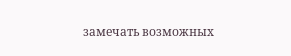замечать возможных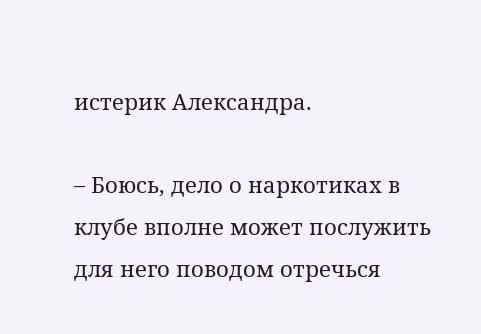истерик Александра.

– Боюсь, дело о наркотиках в клубе вполне может послужить для него поводом отречься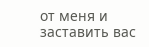от меня и заставить вас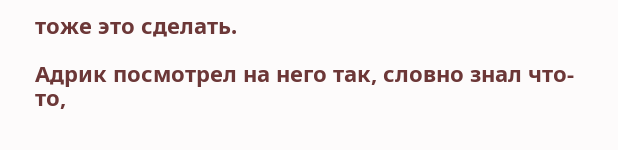тоже это сделать.

Адрик посмотрел на него так, словно знал что-то,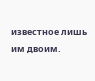известное лишь им двоим.